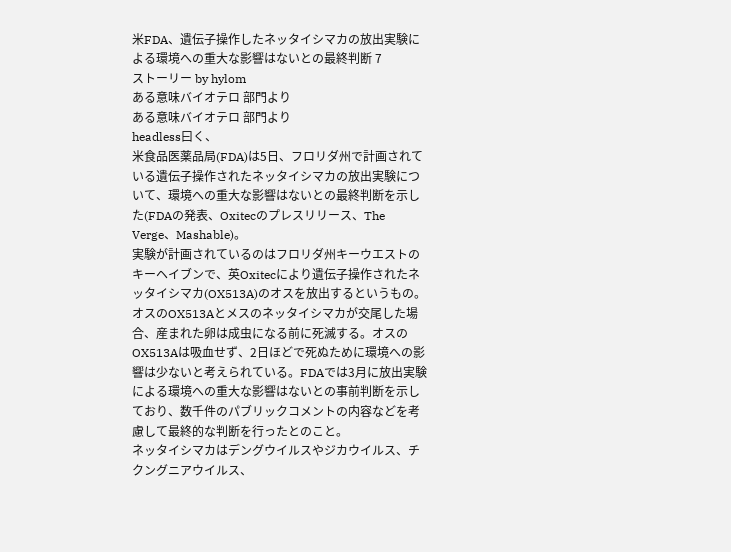米FDA、遺伝子操作したネッタイシマカの放出実験による環境への重大な影響はないとの最終判断 7
ストーリー by hylom
ある意味バイオテロ 部門より
ある意味バイオテロ 部門より
headless曰く、
米食品医薬品局(FDA)は5日、フロリダ州で計画されている遺伝子操作されたネッタイシマカの放出実験について、環境への重大な影響はないとの最終判断を示した(FDAの発表、Oxitecのプレスリリース、The Verge、Mashable)。
実験が計画されているのはフロリダ州キーウエストのキーヘイブンで、英Oxitecにより遺伝子操作されたネッタイシマカ(OX513A)のオスを放出するというもの。オスのOX513Aとメスのネッタイシマカが交尾した場合、産まれた卵は成虫になる前に死滅する。オスのOX513Aは吸血せず、2日ほどで死ぬために環境への影響は少ないと考えられている。FDAでは3月に放出実験による環境への重大な影響はないとの事前判断を示しており、数千件のパブリックコメントの内容などを考慮して最終的な判断を行ったとのこと。
ネッタイシマカはデングウイルスやジカウイルス、チクングニアウイルス、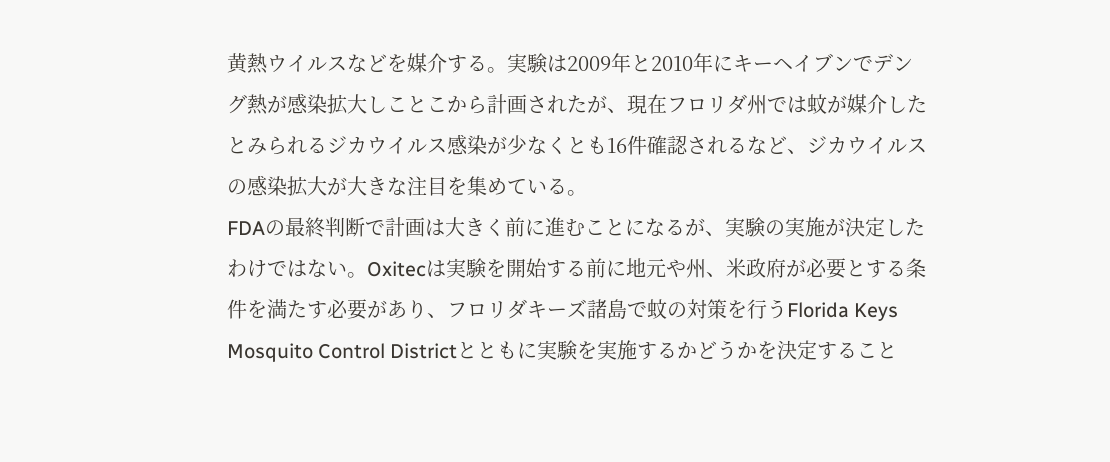黄熱ウイルスなどを媒介する。実験は2009年と2010年にキーヘイブンでデング熱が感染拡大しことこから計画されたが、現在フロリダ州では蚊が媒介したとみられるジカウイルス感染が少なくとも16件確認されるなど、ジカウイルスの感染拡大が大きな注目を集めている。
FDAの最終判断で計画は大きく前に進むことになるが、実験の実施が決定したわけではない。Oxitecは実験を開始する前に地元や州、米政府が必要とする条件を満たす必要があり、フロリダキーズ諸島で蚊の対策を行うFlorida Keys Mosquito Control Districtとともに実験を実施するかどうかを決定すること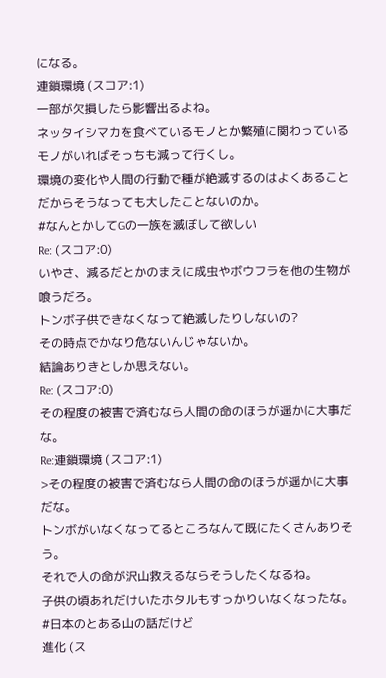になる。
連鎖環境 (スコア:1)
一部が欠損したら影響出るよね。
ネッタイシマカを食べているモノとか繁殖に関わっているモノがいればそっちも減って行くし。
環境の変化や人間の行動で種が絶滅するのはよくあることだからそうなっても大したことないのか。
#なんとかしてGの一族を滅ぼして欲しい
Re: (スコア:0)
いやさ、減るだとかのまえに成虫やボウフラを他の生物が喰うだろ。
トンボ子供できなくなって絶滅したりしないの?
その時点でかなり危ないんじゃないか。
結論ありきとしか思えない。
Re: (スコア:0)
その程度の被害で済むなら人間の命のほうが遥かに大事だな。
Re:連鎖環境 (スコア:1)
>その程度の被害で済むなら人間の命のほうが遥かに大事だな。
トンボがいなくなってるところなんて既にたくさんありそう。
それで人の命が沢山救えるならそうしたくなるね。
子供の頃あれだけいたホタルもすっかりいなくなったな。
#日本のとある山の話だけど
進化 (ス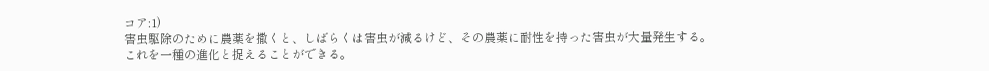コア:1)
害虫駆除のために農薬を撒くと、しばらくは害虫が減るけど、その農薬に耐性を持った害虫が大量発生する。
これを一種の進化と捉えることができる。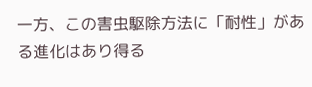一方、この害虫駆除方法に「耐性」がある進化はあり得る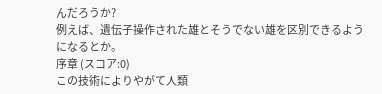んだろうか?
例えば、遺伝子操作された雄とそうでない雄を区別できるようになるとか。
序章 (スコア:0)
この技術によりやがて人類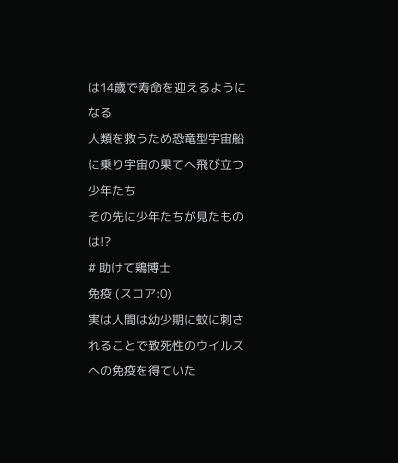は14歳で寿命を迎えるようになる
人類を救うため恐竜型宇宙船に乗り宇宙の果てへ飛び立つ少年たち
その先に少年たちが見たものは!?
# 助けて鶏博士
免疫 (スコア:0)
実は人間は幼少期に蚊に刺されることで致死性のウイルスへの免疫を得ていた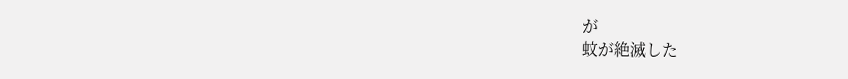が
蚊が絶滅した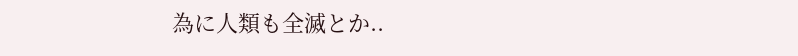為に人類も全滅とか..